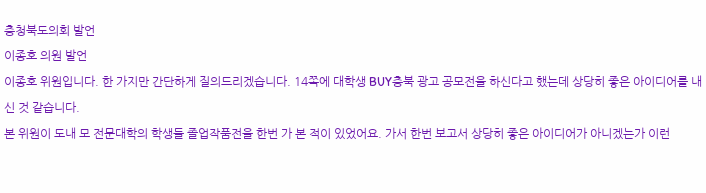충청북도의회 발언
이종호 의원 발언
이종호 위원입니다. 한 가지만 간단하게 질의드리겠습니다. 14쪽에 대학생 BUY충북 광고 공모전을 하신다고 했는데 상당히 좋은 아이디어를 내신 것 같습니다.
본 위원이 도내 모 전문대학의 학생들 졸업작품전을 한번 가 본 적이 있었어요. 가서 한번 보고서 상당히 좋은 아이디어가 아니겠는가 이런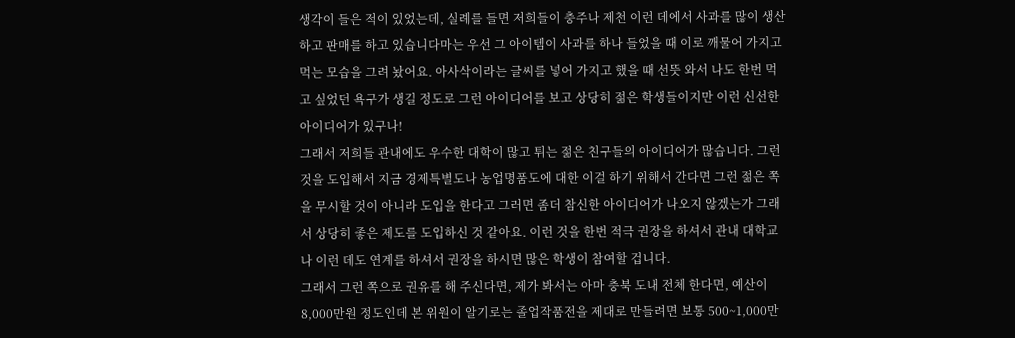생각이 들은 적이 있었는데, 실례를 들면 저희들이 충주나 제천 이런 데에서 사과를 많이 생산하고 판매를 하고 있습니다마는 우선 그 아이템이 사과를 하나 들었을 때 이로 깨물어 가지고 먹는 모습을 그려 놨어요. 아사삭이라는 글씨를 넣어 가지고 했을 때 선뜻 와서 나도 한번 먹고 싶었던 욕구가 생길 정도로 그런 아이디어를 보고 상당히 젊은 학생들이지만 이런 신선한 아이디어가 있구나!
그래서 저희들 관내에도 우수한 대학이 많고 튀는 젊은 친구들의 아이디어가 많습니다. 그런 것을 도입해서 지금 경제특별도나 농업명품도에 대한 이걸 하기 위해서 간다면 그런 젊은 쪽을 무시할 것이 아니라 도입을 한다고 그러면 좀더 참신한 아이디어가 나오지 않겠는가 그래서 상당히 좋은 제도를 도입하신 것 같아요. 이런 것을 한번 적극 권장을 하셔서 관내 대학교나 이런 데도 연계를 하셔서 권장을 하시면 많은 학생이 참여할 겁니다.
그래서 그런 쪽으로 권유를 해 주신다면, 제가 봐서는 아마 충북 도내 전체 한다면, 예산이 8,000만원 정도인데 본 위원이 알기로는 졸업작품전을 제대로 만들려면 보통 500~1,000만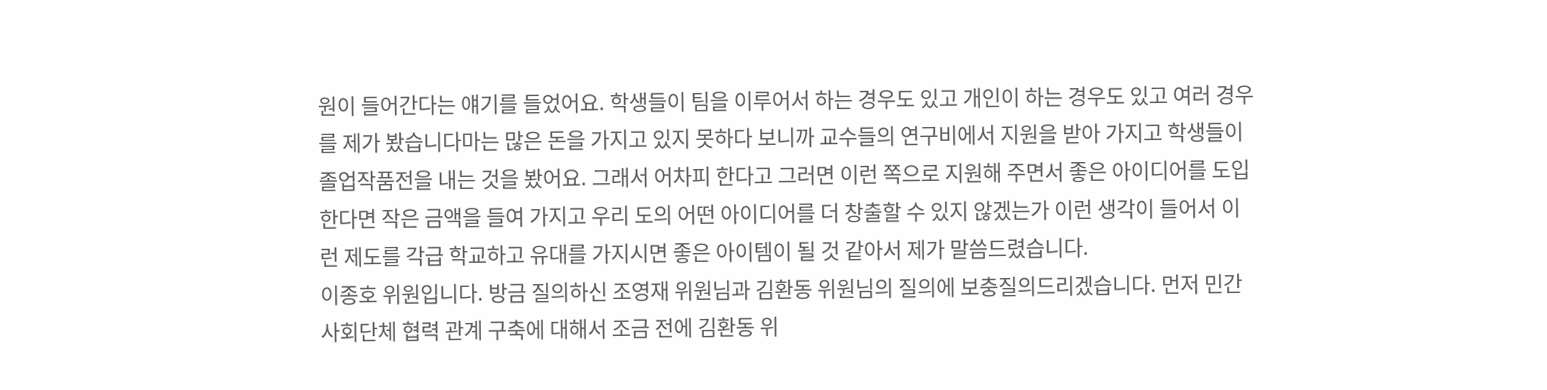원이 들어간다는 얘기를 들었어요. 학생들이 팀을 이루어서 하는 경우도 있고 개인이 하는 경우도 있고 여러 경우를 제가 봤습니다마는 많은 돈을 가지고 있지 못하다 보니까 교수들의 연구비에서 지원을 받아 가지고 학생들이 졸업작품전을 내는 것을 봤어요. 그래서 어차피 한다고 그러면 이런 쪽으로 지원해 주면서 좋은 아이디어를 도입한다면 작은 금액을 들여 가지고 우리 도의 어떤 아이디어를 더 창출할 수 있지 않겠는가 이런 생각이 들어서 이런 제도를 각급 학교하고 유대를 가지시면 좋은 아이템이 될 것 같아서 제가 말씀드렸습니다.
이종호 위원입니다. 방금 질의하신 조영재 위원님과 김환동 위원님의 질의에 보충질의드리겠습니다. 먼저 민간사회단체 협력 관계 구축에 대해서 조금 전에 김환동 위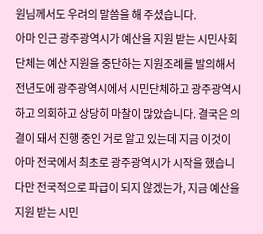원님께서도 우려의 말씀을 해 주셨습니다.
아마 인근 광주광역시가 예산을 지원 받는 시민사회단체는 예산 지원을 중단하는 지원조례를 발의해서 전년도에 광주광역시에서 시민단체하고 광주광역시하고 의회하고 상당히 마찰이 많았습니다. 결국은 의결이 돼서 진행 중인 거로 알고 있는데 지금 이것이 아마 전국에서 최초로 광주광역시가 시작을 했습니다만 전국적으로 파급이 되지 않겠는가, 지금 예산을 지원 받는 시민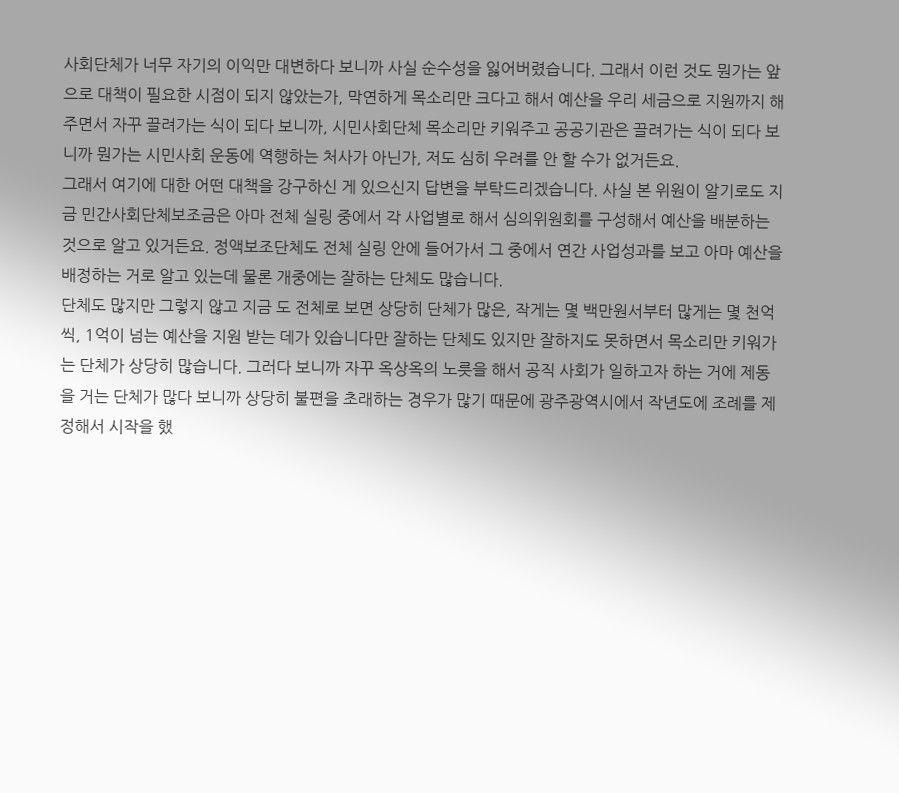사회단체가 너무 자기의 이익만 대변하다 보니까 사실 순수성을 잃어버렸습니다. 그래서 이런 것도 뭔가는 앞으로 대책이 필요한 시점이 되지 않았는가, 막연하게 목소리만 크다고 해서 예산을 우리 세금으로 지원까지 해 주면서 자꾸 끌려가는 식이 되다 보니까, 시민사회단체 목소리만 키워주고 공공기관은 끌려가는 식이 되다 보니까 뭔가는 시민사회 운동에 역행하는 처사가 아닌가, 저도 심히 우려를 안 할 수가 없거든요.
그래서 여기에 대한 어떤 대책을 강구하신 게 있으신지 답변을 부탁드리겠습니다. 사실 본 위원이 알기로도 지금 민간사회단체보조금은 아마 전체 실링 중에서 각 사업별로 해서 심의위원회를 구성해서 예산을 배분하는 것으로 알고 있거든요. 정액보조단체도 전체 실링 안에 들어가서 그 중에서 연간 사업성과를 보고 아마 예산을 배정하는 거로 알고 있는데 물론 개중에는 잘하는 단체도 많습니다.
단체도 많지만 그렇지 않고 지금 도 전체로 보면 상당히 단체가 많은, 작게는 몇 백만원서부터 많게는 몇 천억씩, 1억이 넘는 예산을 지원 받는 데가 있습니다만 잘하는 단체도 있지만 잘하지도 못하면서 목소리만 키워가는 단체가 상당히 많습니다. 그러다 보니까 자꾸 옥상옥의 노릇을 해서 공직 사회가 일하고자 하는 거에 제동을 거는 단체가 많다 보니까 상당히 불편을 초래하는 경우가 많기 때문에 광주광역시에서 작년도에 조례를 제정해서 시작을 했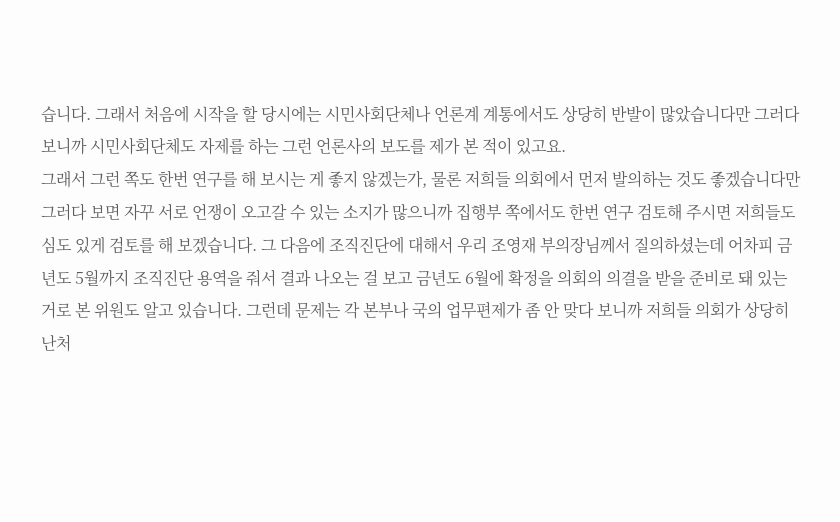습니다. 그래서 처음에 시작을 할 당시에는 시민사회단체나 언론계 계통에서도 상당히 반발이 많았습니다만 그러다 보니까 시민사회단체도 자제를 하는 그런 언론사의 보도를 제가 본 적이 있고요.
그래서 그런 쪽도 한번 연구를 해 보시는 게 좋지 않겠는가, 물론 저희들 의회에서 먼저 발의하는 것도 좋겠습니다만 그러다 보면 자꾸 서로 언쟁이 오고갈 수 있는 소지가 많으니까 집행부 쪽에서도 한번 연구 검토해 주시면 저희들도 심도 있게 검토를 해 보겠습니다. 그 다음에 조직진단에 대해서 우리 조영재 부의장님께서 질의하셨는데 어차피 금년도 5월까지 조직진단 용역을 줘서 결과 나오는 걸 보고 금년도 6월에 확정을 의회의 의결을 받을 준비로 돼 있는 거로 본 위원도 알고 있습니다. 그런데 문제는 각 본부나 국의 업무편제가 좀 안 맞다 보니까 저희들 의회가 상당히 난처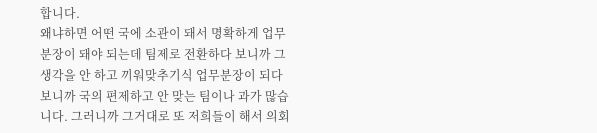합니다.
왜냐하면 어떤 국에 소관이 돼서 명확하게 업무 분장이 돼야 되는데 팀제로 전환하다 보니까 그 생각을 안 하고 끼워맞추기식 업무분장이 되다 보니까 국의 편제하고 안 맞는 팀이나 과가 많습니다. 그러니까 그거대로 또 저희들이 해서 의회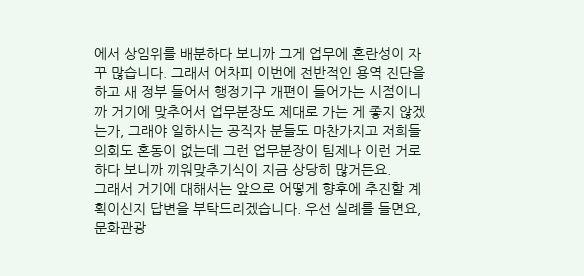에서 상임위를 배분하다 보니까 그게 업무에 혼란성이 자꾸 많습니다. 그래서 어차피 이번에 전반적인 용역 진단을 하고 새 정부 들어서 행정기구 개편이 들어가는 시점이니까 거기에 맞추어서 업무분장도 제대로 가는 게 좋지 않겠는가, 그래야 일하시는 공직자 분들도 마찬가지고 저희들 의회도 혼동이 없는데 그런 업무분장이 팀제나 이런 거로 하다 보니까 끼워맞추기식이 지금 상당히 많거든요.
그래서 거기에 대해서는 앞으로 어떻게 향후에 추진할 계획이신지 답변을 부탁드리겠습니다. 우선 실례를 들면요, 문화관광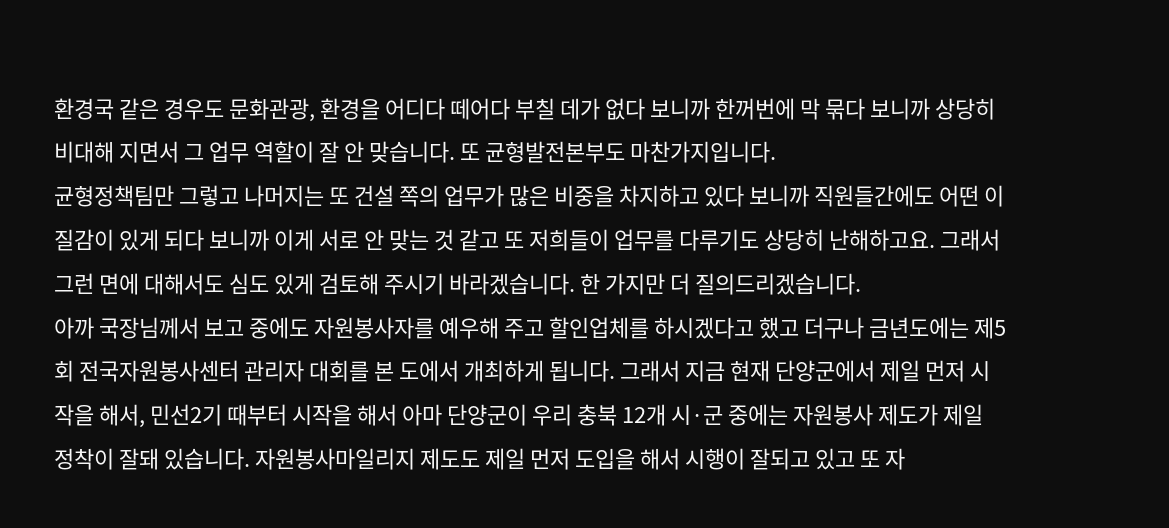환경국 같은 경우도 문화관광, 환경을 어디다 떼어다 부칠 데가 없다 보니까 한꺼번에 막 묶다 보니까 상당히 비대해 지면서 그 업무 역할이 잘 안 맞습니다. 또 균형발전본부도 마찬가지입니다.
균형정책팀만 그렇고 나머지는 또 건설 쪽의 업무가 많은 비중을 차지하고 있다 보니까 직원들간에도 어떤 이질감이 있게 되다 보니까 이게 서로 안 맞는 것 같고 또 저희들이 업무를 다루기도 상당히 난해하고요. 그래서 그런 면에 대해서도 심도 있게 검토해 주시기 바라겠습니다. 한 가지만 더 질의드리겠습니다.
아까 국장님께서 보고 중에도 자원봉사자를 예우해 주고 할인업체를 하시겠다고 했고 더구나 금년도에는 제5회 전국자원봉사센터 관리자 대회를 본 도에서 개최하게 됩니다. 그래서 지금 현재 단양군에서 제일 먼저 시작을 해서, 민선2기 때부터 시작을 해서 아마 단양군이 우리 충북 12개 시·군 중에는 자원봉사 제도가 제일 정착이 잘돼 있습니다. 자원봉사마일리지 제도도 제일 먼저 도입을 해서 시행이 잘되고 있고 또 자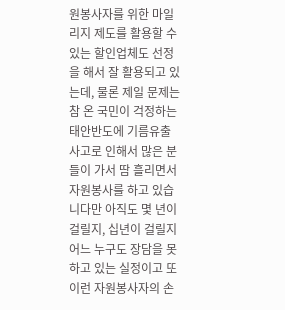원봉사자를 위한 마일리지 제도를 활용할 수 있는 할인업체도 선정을 해서 잘 활용되고 있는데, 물론 제일 문제는 참 온 국민이 걱정하는 태안반도에 기름유출 사고로 인해서 많은 분들이 가서 땀 흘리면서 자원봉사를 하고 있습니다만 아직도 몇 년이 걸릴지, 십년이 걸릴지 어느 누구도 장담을 못하고 있는 실정이고 또 이런 자원봉사자의 손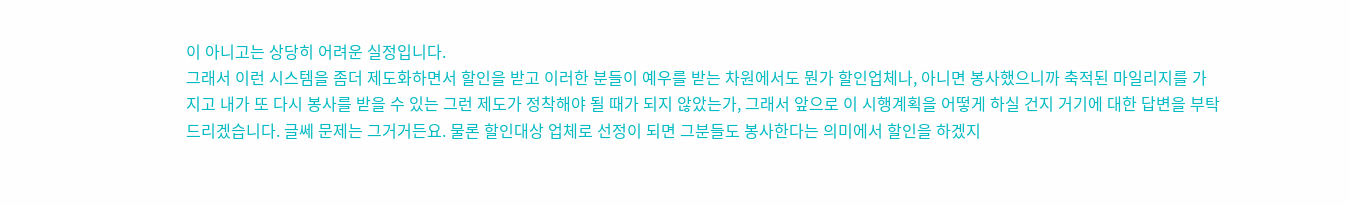이 아니고는 상당히 어려운 실정입니다.
그래서 이런 시스템을 좀더 제도화하면서 할인을 받고 이러한 분들이 예우를 받는 차원에서도 뭔가 할인업체나, 아니면 봉사했으니까 축적된 마일리지를 가지고 내가 또 다시 봉사를 받을 수 있는 그런 제도가 정착해야 될 때가 되지 않았는가, 그래서 앞으로 이 시행계획을 어떻게 하실 건지 거기에 대한 답변을 부탁드리겠습니다. 글쎄 문제는 그거거든요. 물론 할인대상 업체로 선정이 되면 그분들도 봉사한다는 의미에서 할인을 하겠지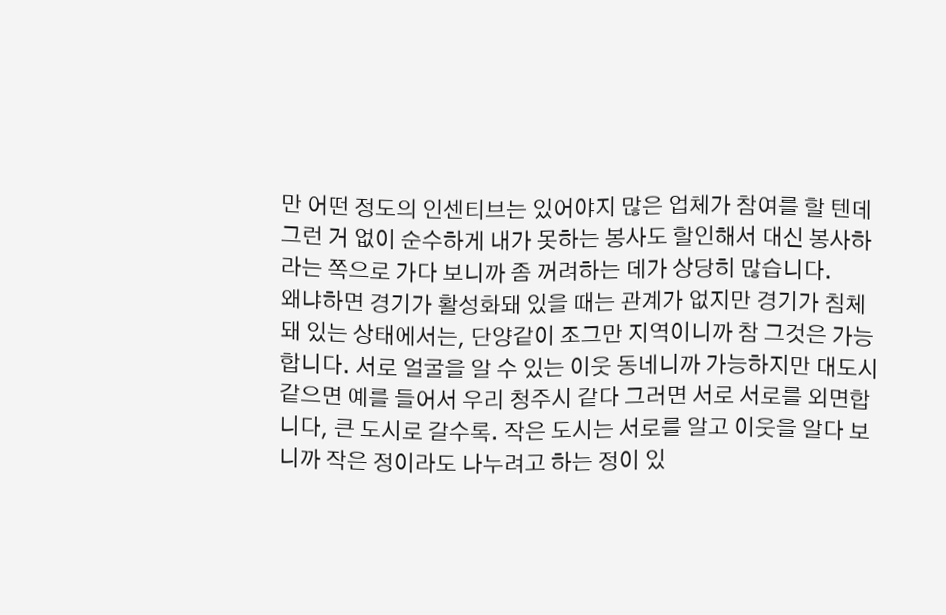만 어떤 정도의 인센티브는 있어야지 많은 업체가 참여를 할 텐데 그런 거 없이 순수하게 내가 못하는 봉사도 할인해서 대신 봉사하라는 쪽으로 가다 보니까 좀 꺼려하는 데가 상당히 많습니다.
왜냐하면 경기가 활성화돼 있을 때는 관계가 없지만 경기가 침체돼 있는 상태에서는, 단양같이 조그만 지역이니까 참 그것은 가능합니다. 서로 얼굴을 알 수 있는 이웃 동네니까 가능하지만 대도시 같으면 예를 들어서 우리 청주시 같다 그러면 서로 서로를 외면합니다, 큰 도시로 갈수록. 작은 도시는 서로를 알고 이웃을 알다 보니까 작은 정이라도 나누려고 하는 정이 있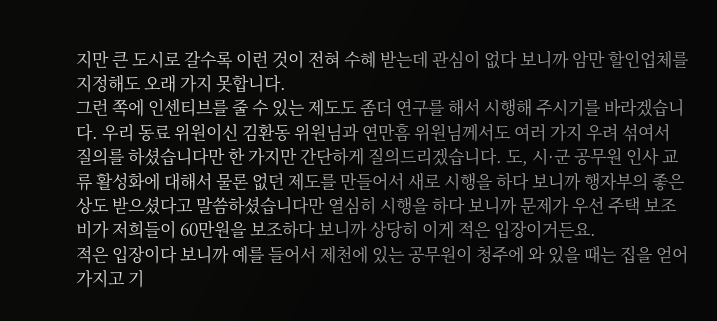지만 큰 도시로 갈수록 이런 것이 전혀 수혜 받는데 관심이 없다 보니까 암만 할인업체를 지정해도 오래 가지 못합니다.
그런 쪽에 인센티브를 줄 수 있는 제도도 좀더 연구를 해서 시행해 주시기를 바라겠습니다. 우리 동료 위원이신 김환동 위원님과 연만흠 위원님께서도 여러 가지 우려 섞여서 질의를 하셨습니다만 한 가지만 간단하게 질의드리겠습니다. 도, 시·군 공무원 인사 교류 활성화에 대해서 물론 없던 제도를 만들어서 새로 시행을 하다 보니까 행자부의 좋은 상도 받으셨다고 말씀하셨습니다만 열심히 시행을 하다 보니까 문제가 우선 주택 보조비가 저희들이 60만원을 보조하다 보니까 상당히 이게 적은 입장이거든요.
적은 입장이다 보니까 예를 들어서 제천에 있는 공무원이 청주에 와 있을 때는 집을 얻어 가지고 기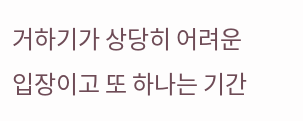거하기가 상당히 어려운 입장이고 또 하나는 기간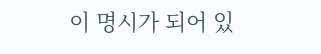이 명시가 되어 있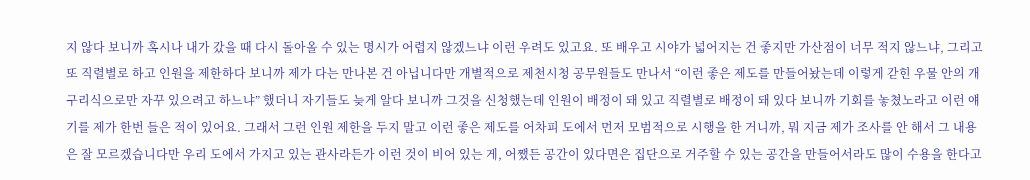지 않다 보니까 혹시나 내가 갔을 때 다시 돌아올 수 있는 명시가 어렵지 않겠느냐 이런 우려도 있고요. 또 배우고 시야가 넓어지는 건 좋지만 가산점이 너무 적지 않느냐, 그리고 또 직렬별로 하고 인원을 제한하다 보니까 제가 다는 만나본 건 아닙니다만 개별적으로 제천시청 공무원들도 만나서 “이런 좋은 제도를 만들어놨는데 이렇게 갇힌 우물 안의 개구리식으로만 자꾸 있으려고 하느냐” 했더니 자기들도 늦게 알다 보니까 그것을 신청했는데 인원이 배정이 돼 있고 직렬별로 배정이 돼 있다 보니까 기회를 놓쳤노라고 이런 얘기를 제가 한번 들은 적이 있어요. 그래서 그런 인원 제한을 두지 말고 이런 좋은 제도를 어차피 도에서 먼저 모범적으로 시행을 한 거니까, 뭐 지금 제가 조사를 안 해서 그 내용은 잘 모르겠습니다만 우리 도에서 가지고 있는 관사라든가 이런 것이 비어 있는 게, 어쨌든 공간이 있다면은 집단으로 거주할 수 있는 공간을 만들어서라도 많이 수용을 한다고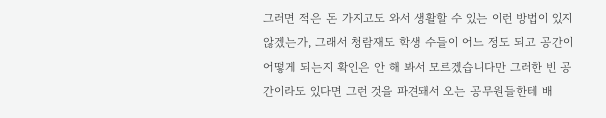그러면 적은 돈 가지고도 와서 생활할 수 있는 이런 방법이 있지 않겠는가, 그래서 청람재도 학생 수들이 어느 정도 되고 공간이 어떻게 되는지 확인은 안 해 봐서 모르겠습니다만 그러한 빈 공간이라도 있다면 그런 것을 파견돼서 오는 공무원들한테 배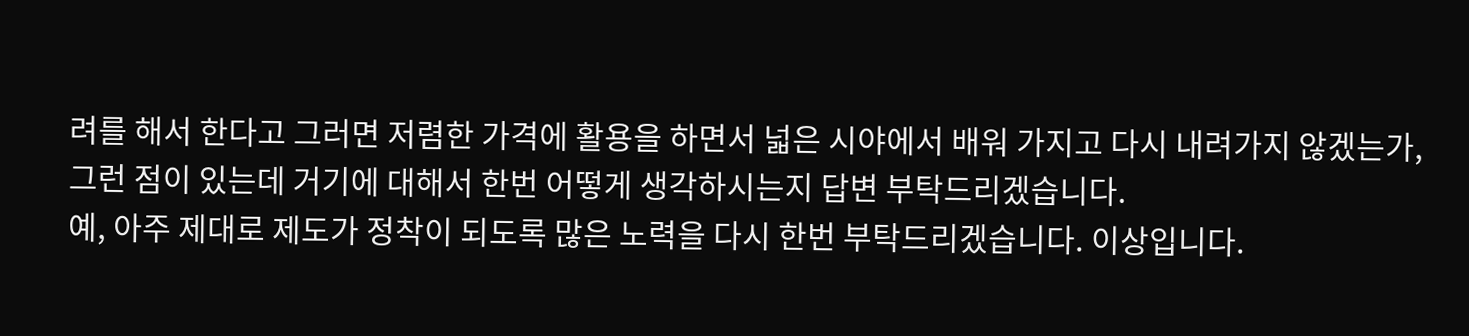려를 해서 한다고 그러면 저렴한 가격에 활용을 하면서 넓은 시야에서 배워 가지고 다시 내려가지 않겠는가, 그런 점이 있는데 거기에 대해서 한번 어떻게 생각하시는지 답변 부탁드리겠습니다.
예, 아주 제대로 제도가 정착이 되도록 많은 노력을 다시 한번 부탁드리겠습니다. 이상입니다.